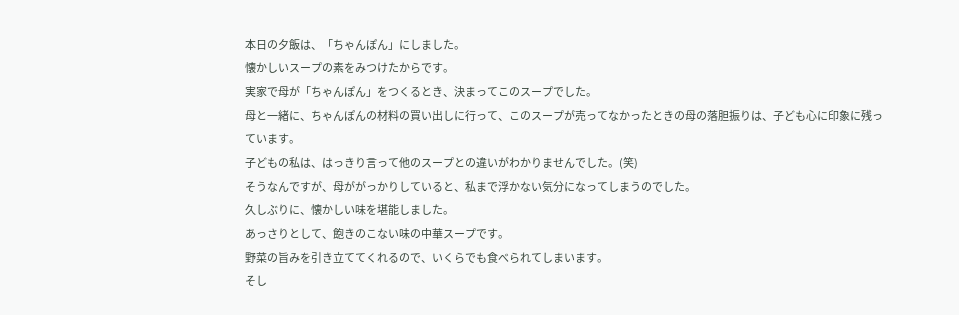本日の夕飯は、「ちゃんぽん」にしました。
懐かしいスープの素をみつけたからです。
実家で母が「ちゃんぽん」をつくるとき、決まってこのスープでした。
母と一緒に、ちゃんぽんの材料の買い出しに行って、このスープが売ってなかったときの母の落胆振りは、子ども心に印象に残っています。
子どもの私は、はっきり言って他のスープとの違いがわかりませんでした。(笑)
そうなんですが、母ががっかりしていると、私まで浮かない気分になってしまうのでした。
久しぶりに、懐かしい味を堪能しました。
あっさりとして、飽きのこない味の中華スープです。
野菜の旨みを引き立ててくれるので、いくらでも食べられてしまいます。
そし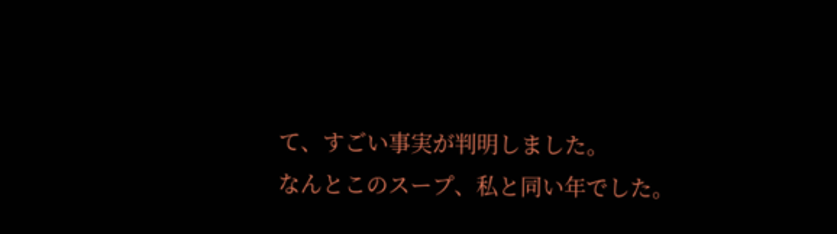て、すごい事実が判明しました。
なんとこのスープ、私と同い年でした。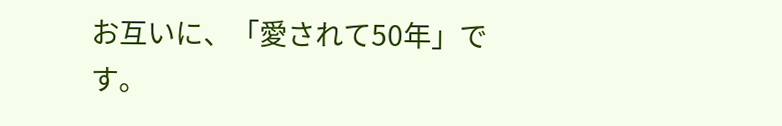お互いに、「愛されて50年」です。